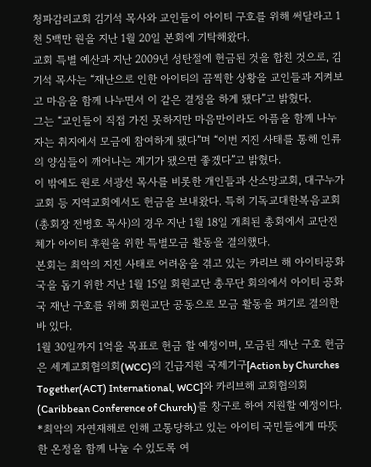청파감리교회 김기석 목사와 교인들이 아이티 구호를 위해 써달라고 1천 5백만 원을 지난 1월 20일 본회에 기탁해왔다.
교회 특별 예산과 지난 2009년 성탄절에 헌금된 것을 합친 것으로, 김기석 목사는 “재난으로 인한 아이티의 끔찍한 상황을 교인들과 지켜보고 마음을 함께 나누면서 이 같은 결정을 하게 됐다”고 밝혔다.
그는 “교인들이 직접 가진 못하지만 마음만이라도 아픔을 함께 나누자는 취지에서 모금에 참여하게 됐다”며 “이번 지진 사태를 통해 인류의 양심들이 깨어나는 계기가 됐으면 좋겠다”고 밝혔다.
이 밖에도 원로 서광선 목사를 비롯한 개인들과 산소망교회, 대구누가교회 등 지역교회에서도 헌금을 보내왔다. 특히 기독교대한복음교회(총회장 전병호 목사)의 경우 지난 1월 18일 개최된 총회에서 교단전체가 아이티 후원을 위한 특별모금 활동을 결의했다.
본회는 최악의 지진 사태로 어려움을 겪고 있는 카리브 해 아이티공화국을 돕기 위한 지난 1월 15일 회원교단 총무단 회의에서 아이티 공화국 재난 구호를 위해 회원교단 공동으로 모금 활동을 펴기로 결의한 바 있다.
1월 30일까지 1억을 목표로 헌금 할 예정이며, 모금된 재난 구호 헌금은 세계교회협의회(WCC)의 긴급지원 국제기구[Action by Churches Together(ACT) International, WCC]와 카리브해 교회협의회(Caribbean Conference of Church)를 창구로 하여 지원할 예정이다.
*최악의 자연재해로 인해 고통당하고 있는 아이티 국민들에게 따뜻한 온정을 함께 나눌 수 있도록 여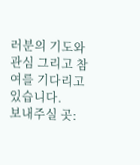러분의 기도와 관심 그리고 참여를 기다리고 있습니다.
보내주실 곳: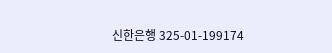신한은행 325-01-199174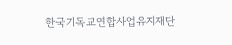한국기독교연합사업유지재단